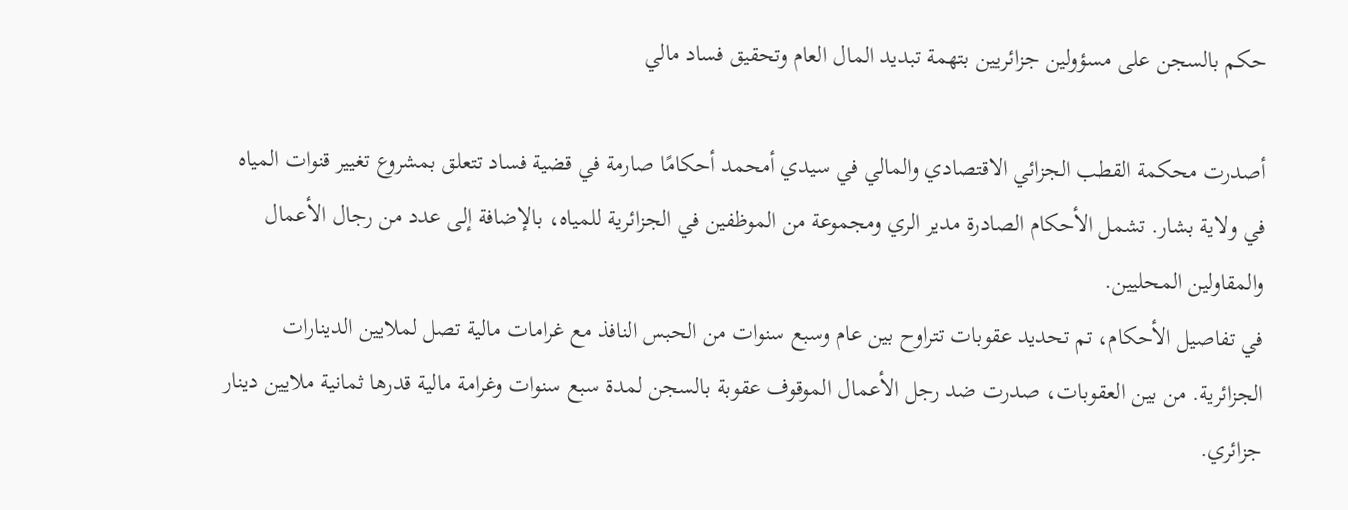حكم بالسجن على مسؤولين جزائريين بتهمة تبديد المال العام وتحقيق فساد مالي

أصدرت محكمة القطب الجزائي الاقتصادي والمالي في سيدي أمحمد أحكامًا صارمة في قضية فساد تتعلق بمشروع تغيير قنوات المياه في ولاية بشار. تشمل الأحكام الصادرة مدير الري ومجموعة من الموظفين في الجزائرية للمياه، بالإضافة إلى عدد من رجال الأعمال والمقاولين المحليين.
في تفاصيل الأحكام، تم تحديد عقوبات تتراوح بين عام وسبع سنوات من الحبس النافذ مع غرامات مالية تصل لملايين الدينارات الجزائرية. من بين العقوبات، صدرت ضد رجل الأعمال الموقوف عقوبة بالسجن لمدة سبع سنوات وغرامة مالية قدرها ثمانية ملايين دينار جزائري.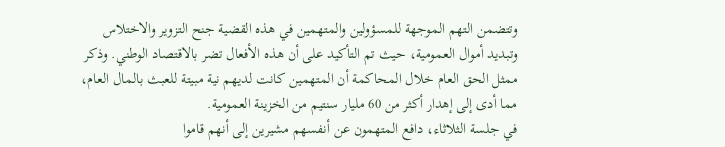وتتضمن التهم الموجهة للمسؤولين والمتهمين في هذه القضية جنح التزوير والاختلاس وتبديد أموال العمومية، حيث تم التأكيد على أن هذه الأفعال تضر بالاقتصاد الوطني. وذكر ممثل الحق العام خلال المحاكمة أن المتهمين كانت لديهم نية مبيتة للعبث بالمال العام، مما أدى إلى إهدار أكثر من 60 مليار سنتيم من الخزينة العمومية.
في جلسة الثلاثاء، دافع المتهمون عن أنفسهم مشيرين إلى أنهم قاموا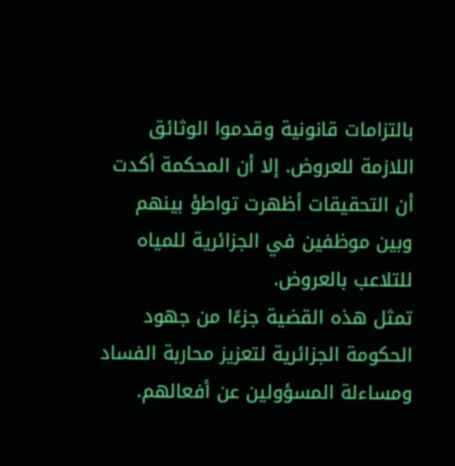بالتزامات قانونية وقدموا الوثائق اللازمة للعروض. إلا أن المحكمة أكدت أن التحقيقات أظهرت تواطؤ بينهم وبين موظفين في الجزائرية للمياه للتلاعب بالعروض.
تمثل هذه القضية جزءًا من جهود الحكومة الجزائرية لتعزيز محاربة الفساد ومساءلة المسؤولين عن أفعالهم.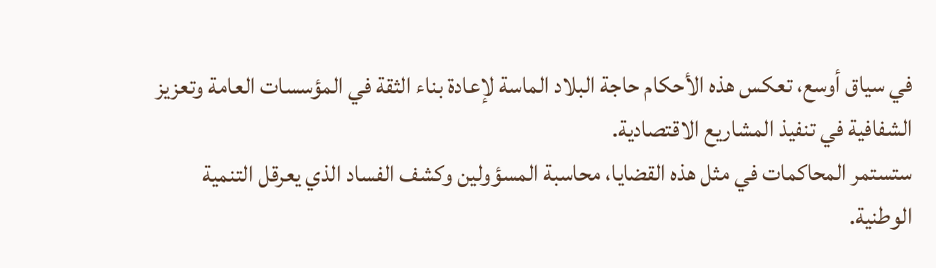في سياق أوسع، تعكس هذه الأحكام حاجة البلاد الماسة لإعادة بناء الثقة في المؤسسات العامة وتعزيز الشفافية في تنفيذ المشاريع الاقتصادية.
ستستمر المحاكمات في مثل هذه القضايا، محاسبة المسؤولين وكشف الفساد الذي يعرقل التنمية الوطنية.